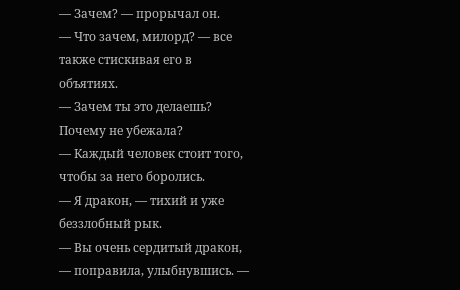— Зачем? — прорычал он.
— Что зачем, милорд? — все также стискивая его в объятиях.
— Зачем ты это делаешь? Почему не убежала?
— Каждый человек стоит того, чтобы за него боролись.
— Я дракон, — тихий и уже беззлобный рык.
— Вы очень сердитый дракон, — поправила, улыбнувшись. —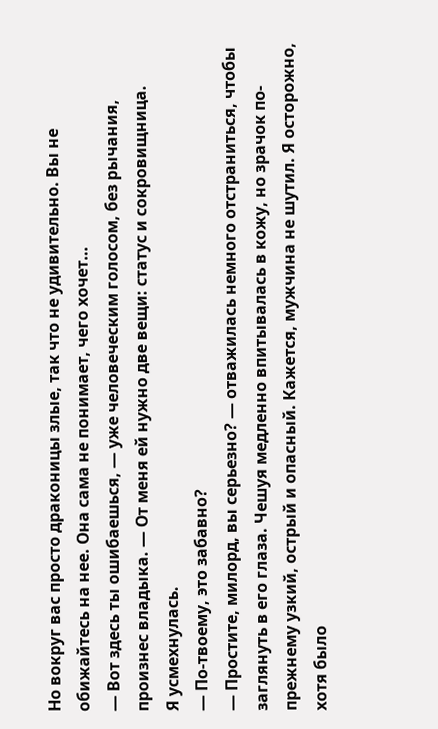Но вокруг вас просто драконицы злые, так что не удивительно. Вы не обижайтесь на нее. Она сама не понимает, чего хочет…
— Вот здесь ты ошибаешься, — уже человеческим голосом, без рычания, произнес владыка. — От меня ей нужно две вещи: статус и сокровищница.
Я усмехнулась.
— По-твоему, это забавно?
— Простите, милорд, вы серьезно? — отважилась немного отстраниться, чтобы заглянуть в его глаза. Чешуя медленно впитывалась в кожу, но зрачок по-прежнему узкий, острый и опасный. Кажется, мужчина не шутил. Я осторожно, хотя было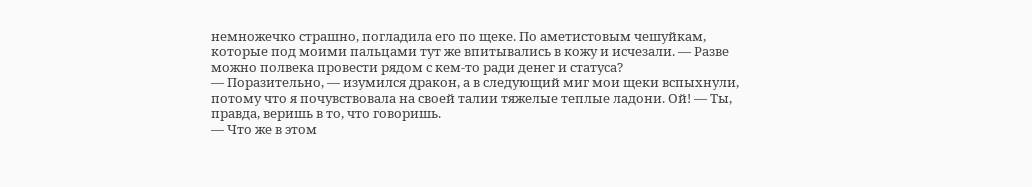немножечко страшно, погладила его по щеке. По аметистовым чешуйкам, которые под моими пальцами тут же впитывались в кожу и исчезали. — Разве можно полвека провести рядом с кем-то ради денег и статуса?
— Поразительно, — изумился дракон, а в следующий миг мои щеки вспыхнули, потому что я почувствовала на своей талии тяжелые теплые ладони. Ой! — Ты, правда, веришь в то, что говоришь.
— Что же в этом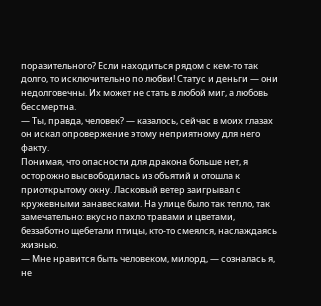поразительного? Если находиться рядом с кем-то так долго, то исключительно по любви! Статус и деньги — они недолговечны. Их может не стать в любой миг, а любовь бессмертна.
— Ты, правда, человек? — казалось, сейчас в моих глазах он искал опровержение этому неприятному для него факту.
Понимая, что опасности для дракона больше нет, я осторожно высвободилась из объятий и отошла к приоткрытому окну. Ласковый ветер заигрывал с кружевными занавесками. На улице было так тепло, так замечательно: вкусно пахло травами и цветами, беззаботно щебетали птицы, кто-то смеялся, наслаждаясь жизнью.
— Мне нравится быть человеком, милорд, — созналась я, не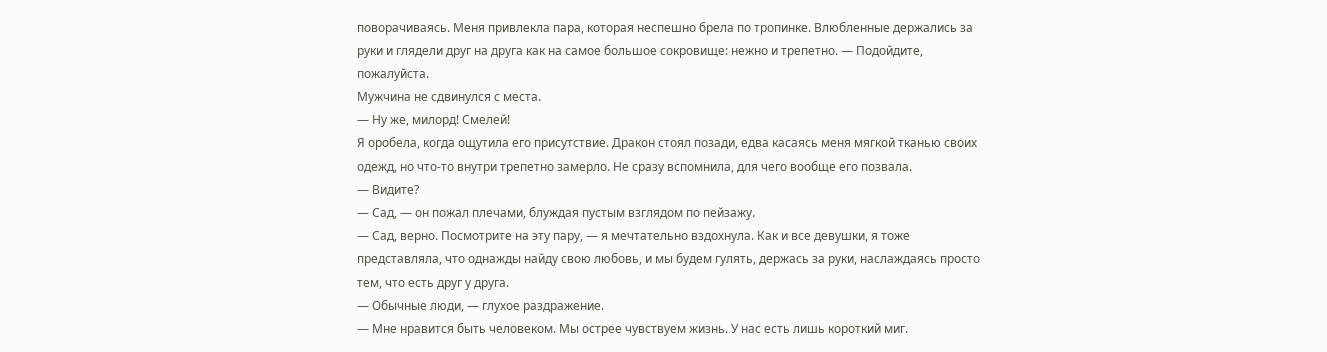поворачиваясь. Меня привлекла пара, которая неспешно брела по тропинке. Влюбленные держались за руки и глядели друг на друга как на самое большое сокровище: нежно и трепетно. — Подойдите, пожалуйста.
Мужчина не сдвинулся с места.
— Ну же, милорд! Смелей!
Я оробела, когда ощутила его присутствие. Дракон стоял позади, едва касаясь меня мягкой тканью своих одежд, но что-то внутри трепетно замерло. Не сразу вспомнила, для чего вообще его позвала.
— Видите?
— Сад, — он пожал плечами, блуждая пустым взглядом по пейзажу.
— Сад, верно. Посмотрите на эту пару, — я мечтательно вздохнула. Как и все девушки, я тоже представляла, что однажды найду свою любовь, и мы будем гулять, держась за руки, наслаждаясь просто тем, что есть друг у друга.
— Обычные люди, — глухое раздражение.
— Мне нравится быть человеком. Мы острее чувствуем жизнь. У нас есть лишь короткий миг.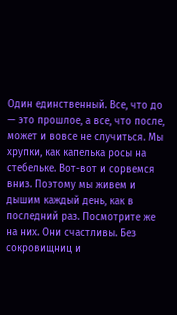Один единственный. Все, что до — это прошлое, а все, что после, может и вовсе не случиться. Мы хрупки, как капелька росы на стебельке. Вот-вот и сорвемся вниз. Поэтому мы живем и дышим каждый день, как в последний раз. Посмотрите же на них. Они счастливы. Без сокровищниц и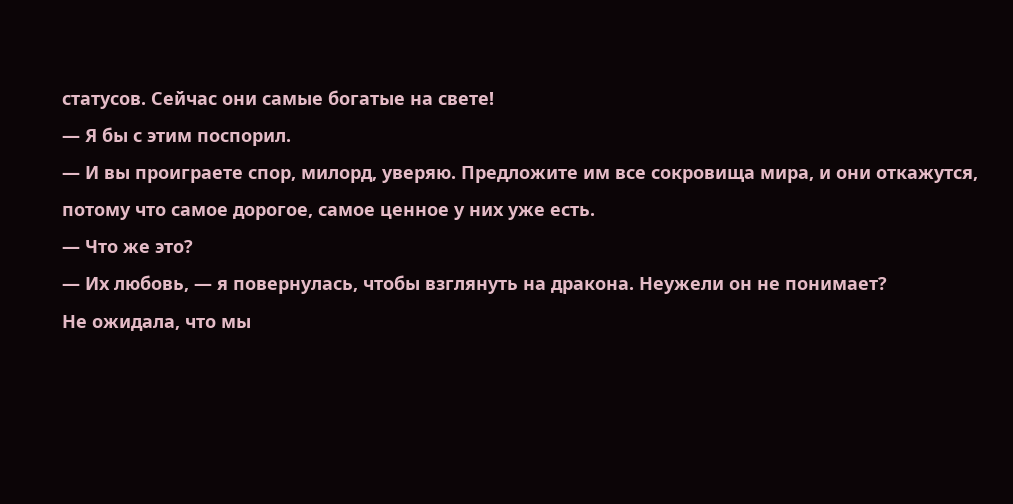статусов. Сейчас они самые богатые на свете!
— Я бы с этим поспорил.
— И вы проиграете спор, милорд, уверяю. Предложите им все сокровища мира, и они откажутся, потому что самое дорогое, самое ценное у них уже есть.
— Что же это?
— Их любовь, — я повернулась, чтобы взглянуть на дракона. Неужели он не понимает?
Не ожидала, что мы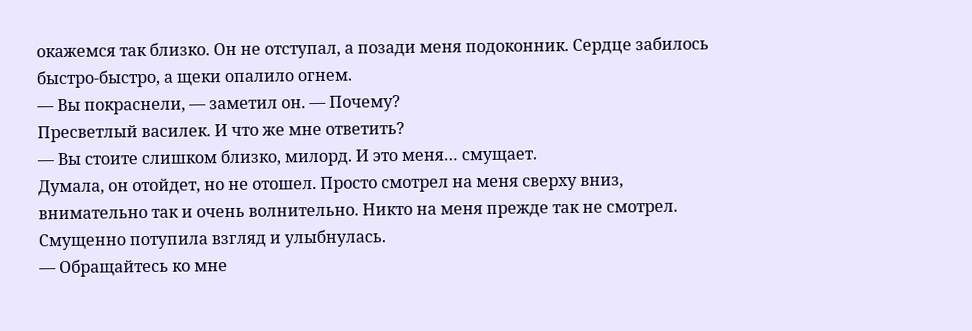окажемся так близко. Он не отступал, а позади меня подоконник. Сердце забилось быстро-быстро, а щеки опалило огнем.
— Вы покраснели, — заметил он. — Почему?
Пресветлый василек. И что же мне ответить?
— Вы стоите слишком близко, милорд. И это меня… смущает.
Думала, он отойдет, но не отошел. Просто смотрел на меня сверху вниз, внимательно так и очень волнительно. Никто на меня прежде так не смотрел. Смущенно потупила взгляд и улыбнулась.
— Обращайтесь ко мне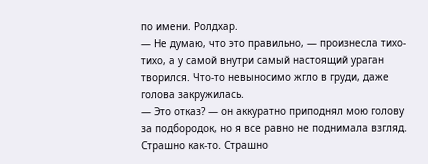по имени. Ролдхар.
— Не думаю, что это правильно, — произнесла тихо-тихо, а у самой внутри самый настоящий ураган творился. Что-то невыносимо жгло в груди, даже голова закружилась.
— Это отказ? — он аккуратно приподнял мою голову за подбородок, но я все равно не поднимала взгляд. Страшно как-то. Страшно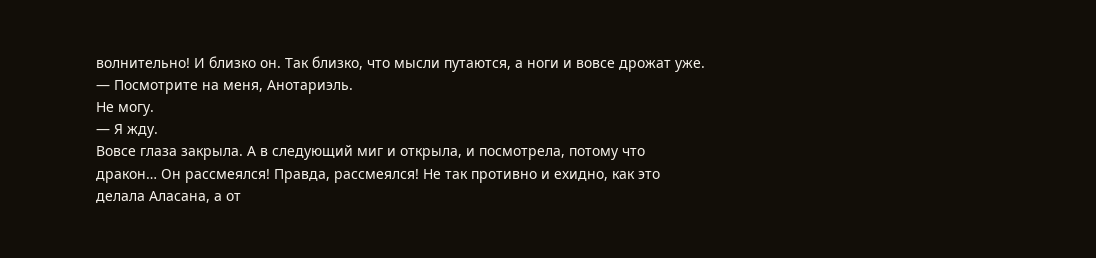волнительно! И близко он. Так близко, что мысли путаются, а ноги и вовсе дрожат уже. — Посмотрите на меня, Анотариэль.
Не могу.
— Я жду.
Вовсе глаза закрыла. А в следующий миг и открыла, и посмотрела, потому что дракон… Он рассмеялся! Правда, рассмеялся! Не так противно и ехидно, как это делала Аласана, а от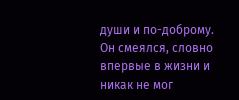души и по-доброму. Он смеялся, словно впервые в жизни и никак не мог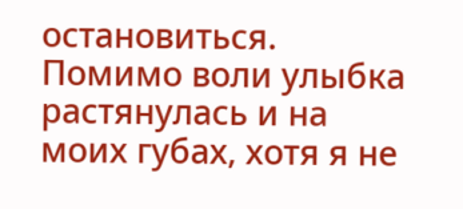остановиться. Помимо воли улыбка растянулась и на моих губах, хотя я не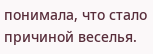понимала, что стало причиной веселья.